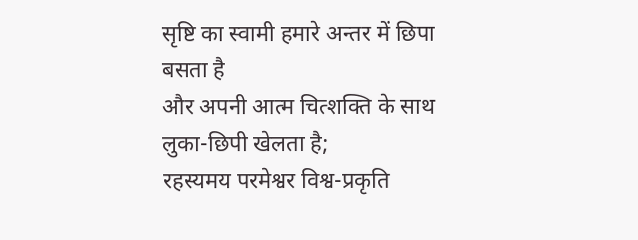सृष्टि का स्वामी हमारे अन्तर में छिपा बसता है
और अपनी आत्म चित्शक्ति के साथ लुका-छिपी खेलता है;
रहस्यमय परमेश्वर विश्व-प्रकृति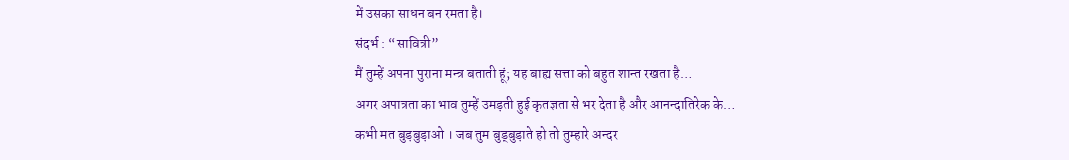में उसका साधन बन रमता है।
संदर्भ : “सावित्री”
मैं तुम्हें अपना पुराना मन्त्र बताती हूं; यह बाह्य सत्ता को बहुत शान्त रखता है…
अगर अपात्रता का भाव तुम्हें उमड़ती हुई कृतज्ञता से भर देता है और आनन्दातिरेक के…
कभी मत बुड़बुड़ाओ । जब तुम बुड्बुड़ाते हो तो तुम्हारे अन्दर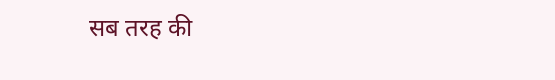सब तरह की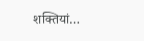शक्तियां…